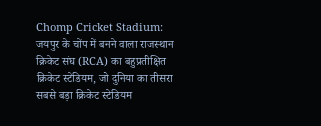Chomp Cricket Stadium: जयपुर के चोंप में बनने वाला राजस्थान क्रिकेट संघ (RCA) का बहुप्रतीक्षित क्रिकेट स्टेडियम, जो दुनिया का तीसरा सबसे बड़ा क्रिकेट स्टेडियम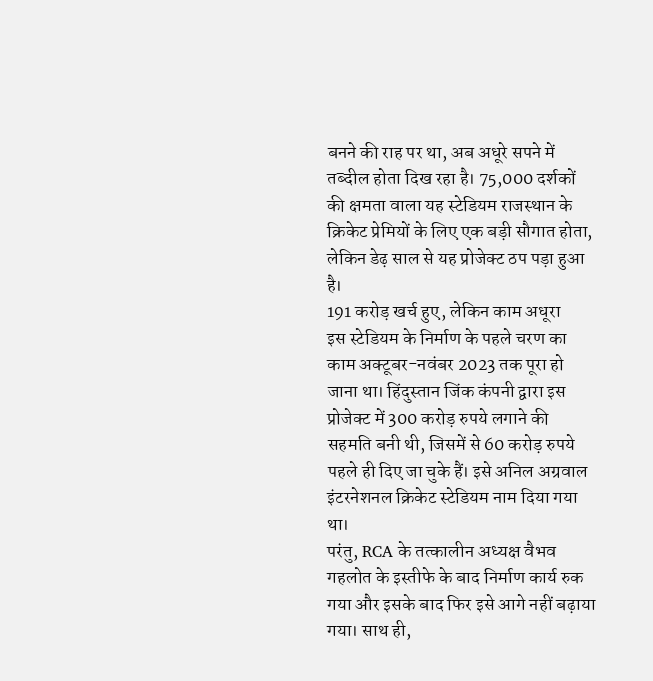बनने की राह पर था, अब अधूरे सपने में तब्दील होता दिख रहा है। 75,000 दर्शकों की क्षमता वाला यह स्टेडियम राजस्थान के क्रिकेट प्रेमियों के लिए एक बड़ी सौगात होता, लेकिन डेढ़ साल से यह प्रोजेक्ट ठप पड़ा हुआ है।
191 करोड़ खर्च हुए, लेकिन काम अधूरा
इस स्टेडियम के निर्माण के पहले चरण का काम अक्टूबर-नवंबर 2023 तक पूरा हो जाना था। हिंदुस्तान जिंक कंपनी द्वारा इस प्रोजेक्ट में 300 करोड़ रुपये लगाने की सहमति बनी थी, जिसमें से 60 करोड़ रुपये पहले ही दिए जा चुके हैं। इसे अनिल अग्रवाल इंटरनेशनल क्रिकेट स्टेडियम नाम दिया गया था।
परंतु, RCA के तत्कालीन अध्यक्ष वैभव गहलोत के इस्तीफे के बाद निर्माण कार्य रुक गया और इसके बाद फिर इसे आगे नहीं बढ़ाया गया। साथ ही,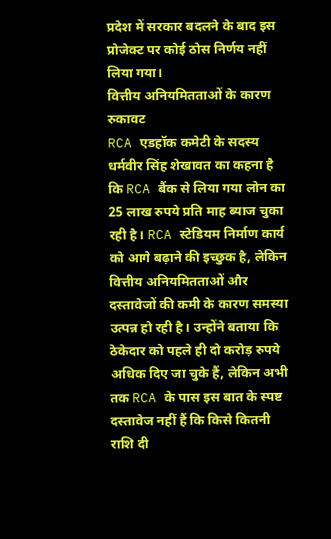प्रदेश में सरकार बदलने के बाद इस प्रोजेक्ट पर कोई ठोस निर्णय नहीं लिया गया।
वित्तीय अनियमितताओं के कारण रुकावट
RCA एडहॉक कमेटी के सदस्य धर्मवीर सिंह शेखावत का कहना है कि RCA बैंक से लिया गया लोन का 25 लाख रुपये प्रति माह ब्याज चुका रही है। RCA स्टेडियम निर्माण कार्य को आगे बढ़ाने की इच्छुक है, लेकिन वित्तीय अनियमितताओं और दस्तावेजों की कमी के कारण समस्या उत्पन्न हो रही है। उन्होंने बताया कि ठेकेदार को पहले ही दो करोड़ रुपये अधिक दिए जा चुके हैं, लेकिन अभी तक RCA के पास इस बात के स्पष्ट दस्तावेज नहीं हैं कि किसे कितनी राशि दी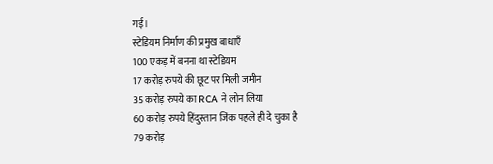गई।
स्टेडियम निर्माण की प्रमुख बाधाएँ
100 एकड़ में बनना था स्टेडियम
17 करोड़ रुपये की छूट पर मिली जमीन
35 करोड़ रुपये का RCA ने लोन लिया
60 करोड़ रुपये हिंदुस्तान जिंक पहले ही दे चुका है
79 करोड़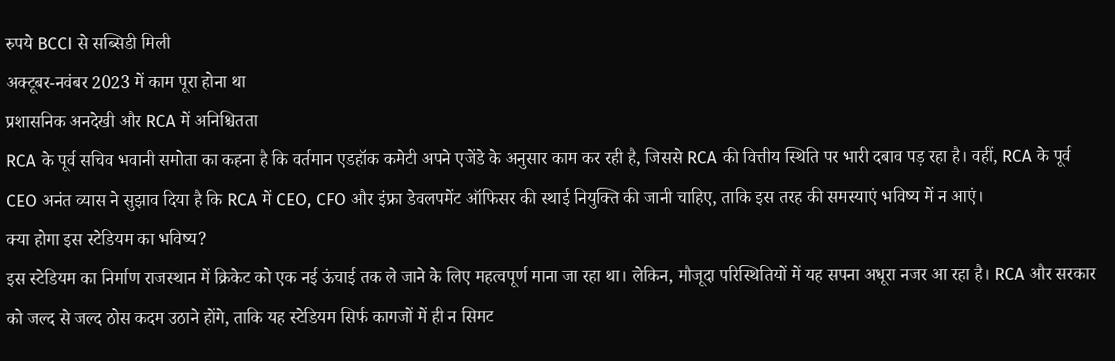रुपये BCCI से सब्सिडी मिली
अक्टूबर-नवंबर 2023 में काम पूरा होना था
प्रशासनिक अनदेखी और RCA में अनिश्चितता
RCA के पूर्व सचिव भवानी समोता का कहना है कि वर्तमान एडहॉक कमेटी अपने एजेंडे के अनुसार काम कर रही है, जिससे RCA की वित्तीय स्थिति पर भारी दबाव पड़ रहा है। वहीं, RCA के पूर्व CEO अनंत व्यास ने सुझाव दिया है कि RCA में CEO, CFO और इंफ्रा डेवलपमेंट ऑफिसर की स्थाई नियुक्ति की जानी चाहिए, ताकि इस तरह की समस्याएं भविष्य में न आएं।
क्या होगा इस स्टेडियम का भविष्य?
इस स्टेडियम का निर्माण राजस्थान में क्रिकेट को एक नई ऊंचाई तक ले जाने के लिए महत्वपूर्ण माना जा रहा था। लेकिन, मौजूदा परिस्थितियों में यह सपना अधूरा नजर आ रहा है। RCA और सरकार को जल्द से जल्द ठोस कदम उठाने होंगे, ताकि यह स्टेडियम सिर्फ कागजों में ही न सिमट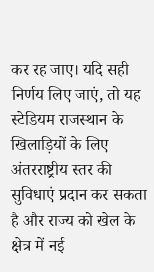कर रह जाए। यदि सही निर्णय लिए जाएं, तो यह स्टेडियम राजस्थान के खिलाड़ियों के लिए अंतरराष्ट्रीय स्तर की सुविधाएं प्रदान कर सकता है और राज्य को खेल के क्षेत्र में नई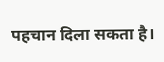पहचान दिला सकता है।